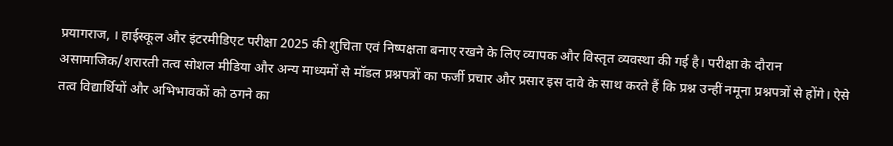प्रयागराज, । हाईस्कूल और इंटरमीडिएट परीक्षा 2025 की शुचिता एवं निष्पक्षता बनाए रखने के लिए व्यापक और विस्तृत व्यवस्था की गई है। परीक्षा के दौरान असामाजिक/शरारती तत्व सोशल मीडिया और अन्य माध्यमों से मॉडल प्रश्नपत्रों का फर्जी प्रचार और प्रसार इस दावे के साथ करते हैं कि प्रश्न उन्हीं नमूना प्रश्नपत्रों से होंगे। ऐसे तत्व विद्यार्थियों और अभिभावकों को ठगने का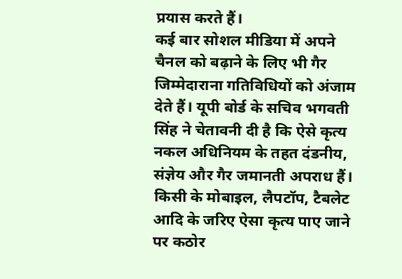प्रयास करते हैं।
कई बार सोशल मीडिया में अपने चैनल को बढ़ाने के लिए भी गैर जिम्मेदाराना गतिविधियों को अंजाम देते हैं। यूपी बोर्ड के सचिव भगवती सिंह ने चेतावनी दी है कि ऐसे कृत्य नकल अधिनियम के तहत दंडनीय, संज्ञेय और गैर जमानती अपराध हैं। किसी के मोबाइल, लैपटॉप, टैबलेट आदि के जरिए ऐसा कृत्य पाए जाने पर कठोर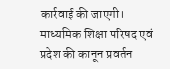कार्रवाई की जाएगी। माध्यमिक शिक्षा परिषद एवं प्रदेश की कानून प्रवर्तन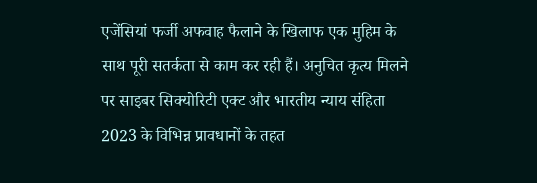एजेंसियां फर्जी अफवाह फैलाने के खिलाफ एक मुहिम के साथ पूरी सतर्कता से काम कर रही हैं। अनुचित कृत्य मिलने पर साइबर सिक्योरिटी एक्ट और भारतीय न्याय संहिता 2023 के विभिन्न प्रावधानों के तहत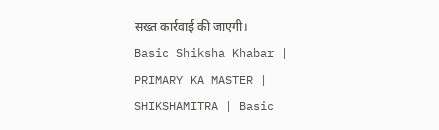सख्त कार्रवाई की जाएगी।
Basic Shiksha Khabar | PRIMARY KA MASTER | SHIKSHAMITRA | Basic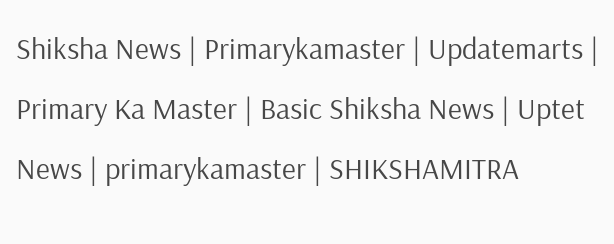Shiksha News | Primarykamaster | Updatemarts | Primary Ka Master | Basic Shiksha News | Uptet News | primarykamaster | SHIKSHAMITRA